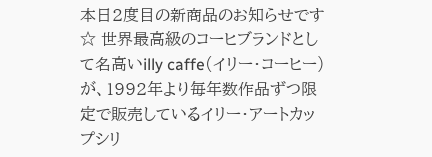本日2度目の新商品のお知らせです☆ 世界最高級のコーヒブランドとして名高いilly caffe(イリー・コーヒー)が、1992年より毎年数作品ずつ限定で販売しているイリー・アートカップシリ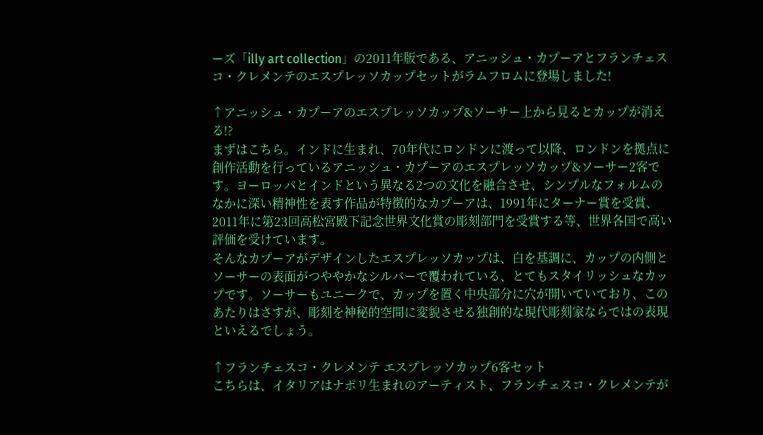ーズ「illy art collection」の2011年版である、アニッシュ・カプーアとフランチェスコ・クレメンテのエスプレッソカップセットがラムフロムに登場しました!

↑アニッシュ・カプーアのエスプレッソカップ&ソーサー上から見るとカップが消える!?
まずはこちら。インドに生まれ、70年代にロンドンに渡って以降、ロンドンを拠点に創作活動を行っているアニッシュ・カプーアのエスプレッソカップ&ソーサー2客です。ヨーロッパとインドという異なる2つの文化を融合させ、シンプルなフォルムのなかに深い精神性を表す作品が特徴的なカプーアは、1991年にターナー賞を受賞、2011年に第23回高松宮殿下記念世界文化賞の彫刻部門を受賞する等、世界各国で高い評価を受けています。
そんなカプーアがデザインしたエスプレッソカップは、白を基調に、カップの内側とソーサーの表面がつややかなシルバーで覆われている、とてもスタイリッシュなカップです。ソーサーもユニークで、カップを置く中央部分に穴が開いていており、このあたりはさすが、彫刻を神秘的空間に変貌させる独創的な現代彫刻家ならではの表現といえるでしょう。

↑フランチェスコ・クレメンテ エスプレッソカップ6客セット
こちらは、イタリアはナポリ生まれのアーティスト、フランチェスコ・クレメンテが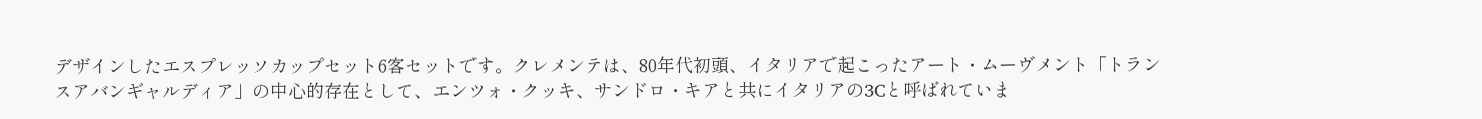デザインしたエスプレッソカップセット6客セットです。クレメンテは、80年代初頭、イタリアで起こったアート・ムーヴメント「トランスアバンギャルディア」の中心的存在として、エンツォ・クッキ、サンドロ・キアと共にイタリアの3Cと呼ばれていま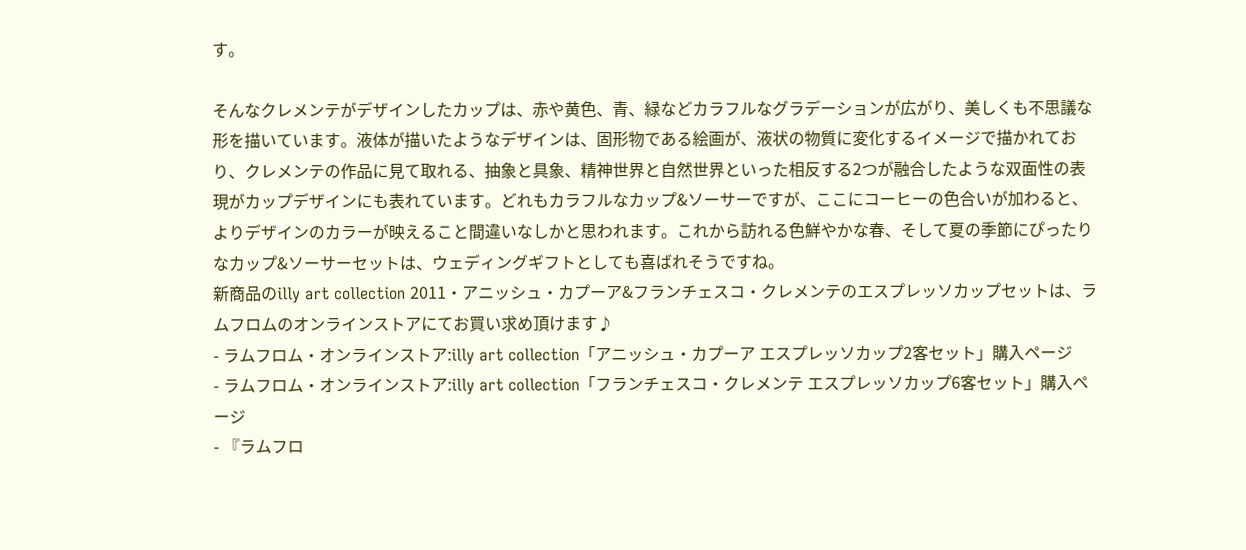す。

そんなクレメンテがデザインしたカップは、赤や黄色、青、緑などカラフルなグラデーションが広がり、美しくも不思議な形を描いています。液体が描いたようなデザインは、固形物である絵画が、液状の物質に変化するイメージで描かれており、クレメンテの作品に見て取れる、抽象と具象、精神世界と自然世界といった相反する2つが融合したような双面性の表現がカップデザインにも表れています。どれもカラフルなカップ&ソーサーですが、ここにコーヒーの色合いが加わると、よりデザインのカラーが映えること間違いなしかと思われます。これから訪れる色鮮やかな春、そして夏の季節にぴったりなカップ&ソーサーセットは、ウェディングギフトとしても喜ばれそうですね。
新商品のilly art collection 2011・アニッシュ・カプーア&フランチェスコ・クレメンテのエスプレッソカップセットは、ラムフロムのオンラインストアにてお買い求め頂けます♪
- ラムフロム・オンラインストア:illy art collection「アニッシュ・カプーア エスプレッソカップ2客セット」購入ページ
- ラムフロム・オンラインストア:illy art collection「フランチェスコ・クレメンテ エスプレッソカップ6客セット」購入ページ
- 『ラムフロ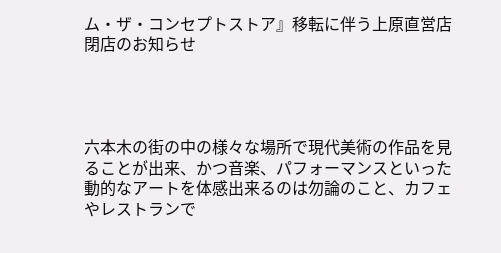ム・ザ・コンセプトストア』移転に伴う上原直営店閉店のお知らせ




六本木の街の中の様々な場所で現代美術の作品を見ることが出来、かつ音楽、パフォーマンスといった動的なアートを体感出来るのは勿論のこと、カフェやレストランで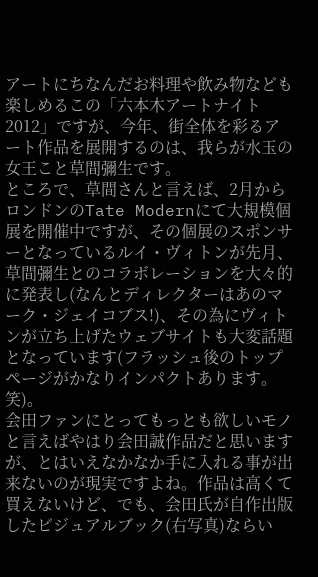アートにちなんだお料理や飲み物なども楽しめるこの「六本木アートナイト2012」ですが、今年、街全体を彩るアート作品を展開するのは、我らが水玉の女王こと草間彌生です。
ところで、草間さんと言えば、2月からロンドンのTate Modernにて大規模個展を開催中ですが、その個展のスポンサーとなっているルイ・ヴィトンが先月、草間彌生とのコラボレーションを大々的に発表し(なんとディレクターはあのマーク・ジェイコブス!)、その為にヴィトンが立ち上げたウェブサイトも大変話題となっています(フラッシュ後のトップページがかなりインパクトあります。笑)。
会田ファンにとってもっとも欲しいモノと言えばやはり会田誠作品だと思いますが、とはいえなかなか手に入れる事が出来ないのが現実ですよね。作品は高くて買えないけど、でも、会田氏が自作出版したビジュアルブック(右写真)ならい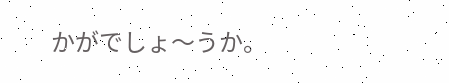かがでしょ〜うか。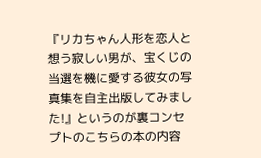『リカちゃん人形を恋人と想う寂しい男が、宝くじの当選を機に愛する彼女の写真集を自主出版してみました!』というのが裏コンセプトのこちらの本の内容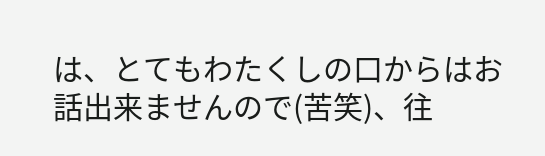は、とてもわたくしの口からはお話出来ませんので(苦笑)、往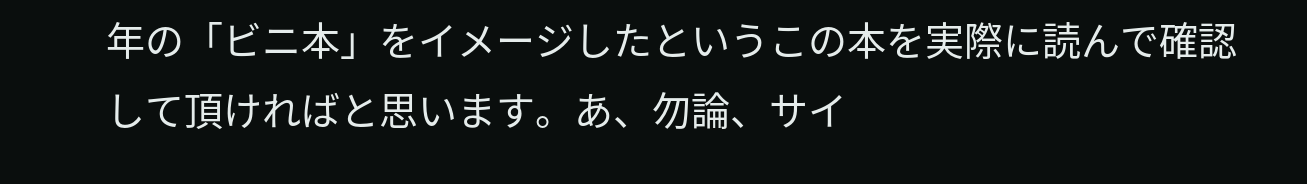年の「ビニ本」をイメージしたというこの本を実際に読んで確認して頂ければと思います。あ、勿論、サイ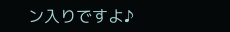ン入りですよ♪